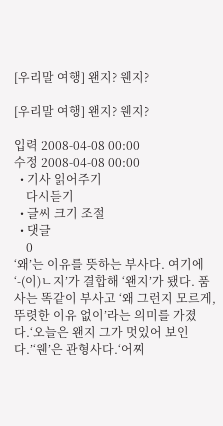[우리말 여행] 왠지? 웬지?

[우리말 여행] 왠지? 웬지?

입력 2008-04-08 00:00
수정 2008-04-08 00:00
  • 기사 읽어주기
    다시듣기
  • 글씨 크기 조절
  • 댓글
    0
‘왜’는 이유를 뜻하는 부사다. 여기에 ‘-(이)ㄴ지’가 결합해 ‘왠지’가 됐다. 품사는 똑같이 부사고 ‘왜 그런지 모르게, 뚜렷한 이유 없이’라는 의미를 가졌다.‘오늘은 왠지 그가 멋있어 보인다.’‘웬’은 관형사다.‘어찌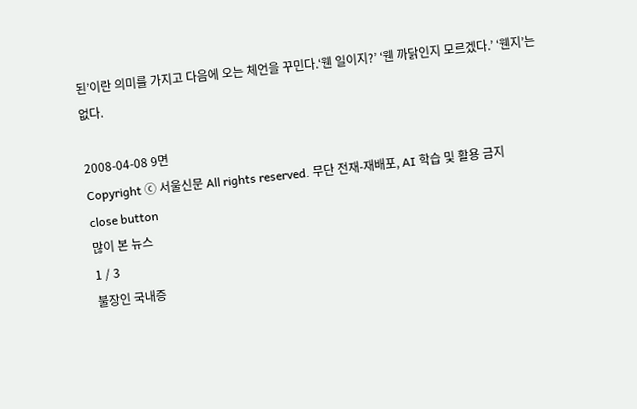된’이란 의미를 가지고 다음에 오는 체언을 꾸민다.‘웬 일이지?’ ‘웬 까닭인지 모르겠다.’ ‘웬지’는 없다.

2008-04-08 9면
Copyright ⓒ 서울신문 All rights reserved. 무단 전재-재배포, AI 학습 및 활용 금지
close button
많이 본 뉴스
1 / 3
불장인 국내증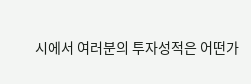시에서 여러분의 투자성적은 어떤가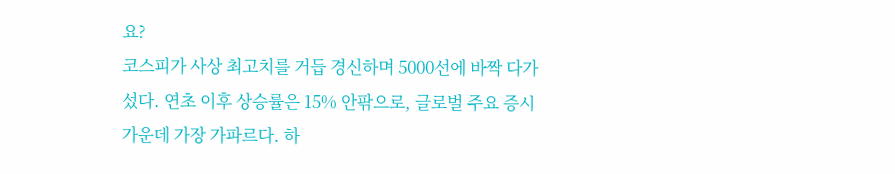요?
코스피가 사상 최고치를 거듭 경신하며 5000선에 바짝 다가섰다. 연초 이후 상승률은 15% 안팎으로, 글로벌 주요 증시 가운데 가장 가파르다. 하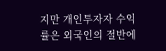지만 개인투자자 수익률은 외국인의 절반에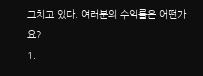그치고 있다. 여러분의 수익률은 어떤가요?
1.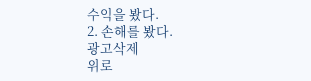수익을 봤다.
2. 손해를 봤다.
광고삭제
위로